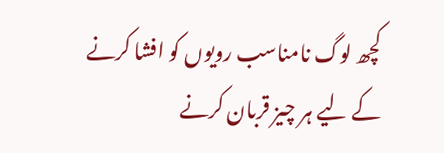کچھ لوگ نامناسب رویوں کو افشا کرنے کے لیے ہر چیز قربان کرنے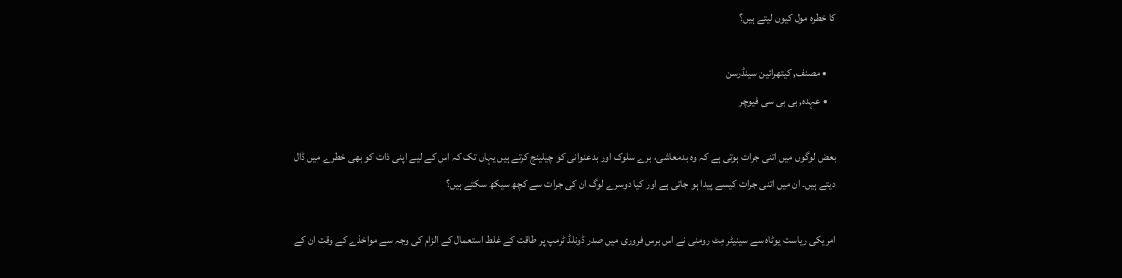کا خطرہ مول کیوں لیتے ہیں؟

    • مصنف, کیتھرائین سینڈرسن
    • عہدہ, بی بی سی فیوچر

بعض لوگوں میں اتنی جرات ہوتی ہے کہ وہ بدمعاشی، برے سلوک اور بدعنوانی کو چیلینج کرتے ہیں یہاں تک کہ اس کے لیے اپنی ذات کو بھی خطرے میں ڈال دیتے ہیں۔ ان میں اتنی جرات کیسے پیدا ہو جاتی ہے اور کیا دوسرے لوگ ان کی جرات سے کچھ سیکھ سکتے ہیں؟

امریکی ریاست یوٹاہ سے سینیٹر مِٹ رومنی نے اس برس فروری میں صدر ڈونلڈ ٹرمپ پر طاقت کے غلط استعمال کے الزام کی وجہ سے مواخذے کے وقت ان کے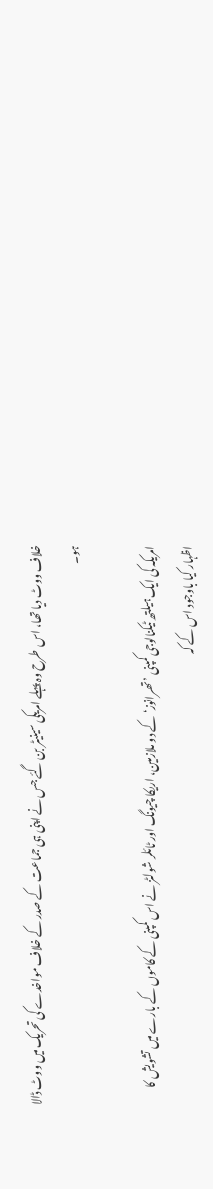خلاف ووٹ دیا تھا، اس طرح وہ پہلے امریکی سینیٹر بن گئے جس نے اپنی ہی جماعت کے صدر کے خلاف مواخدے کی تحریک میں ووٹ ڈالا ہو۔

امریکہ کی ایک ہیلتھ ٹیکنالوجی کمپنی ’تھرانوز‘ کے دو ملازمین، اریکا چیونگ اور ٹائلر شولٹز نے اس کمپنی کے کاموں کے بارے میں تشویش کا اظہار کیا باوجود اس کے کہ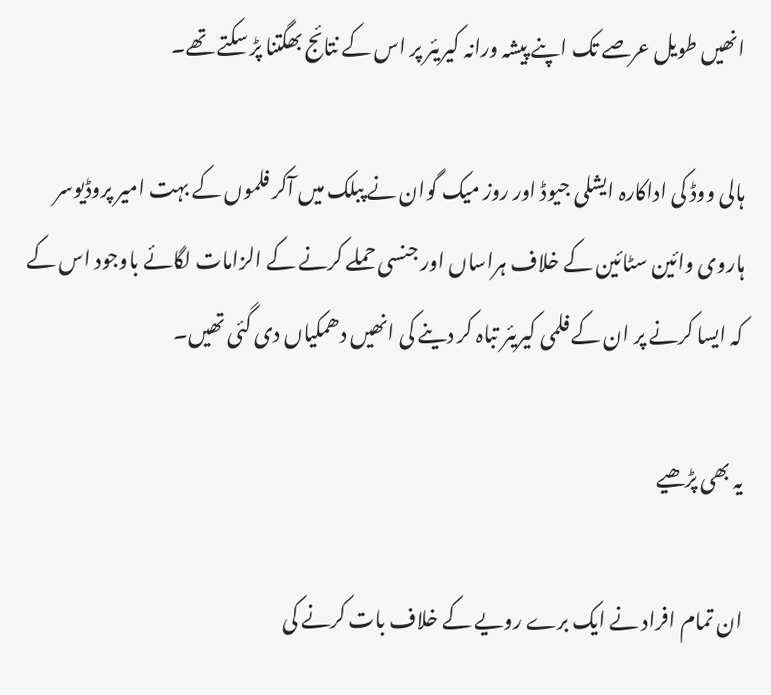انھیں طویل عرصے تک اپنے پیشہ ورانہ کیریئر پر اس کے نتائج بھگتنا پڑ سکتے تھے۔

ہالی ووڈ کی اداکارہ ایشلی جیوڈ اور روز میک گوان نے پبلک میں آکر فلموں کے بہت امیر پروڈیوسر ہاروی وائین سٹائین کے خلاف ہراساں اور جنسی حملے کرنے کے الزامات لگائے باوجود اس کے کہ ایسا کرنے پر ان کے فلمی کیریئر تباہ کر دینے کی انھیں دھمکیاں دی گئی تھیں۔

یہ بھی پڑھیے

ان تمام افراد نے ایک برے رویے کے خلاف بات کرنے کی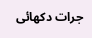جرات دکھائی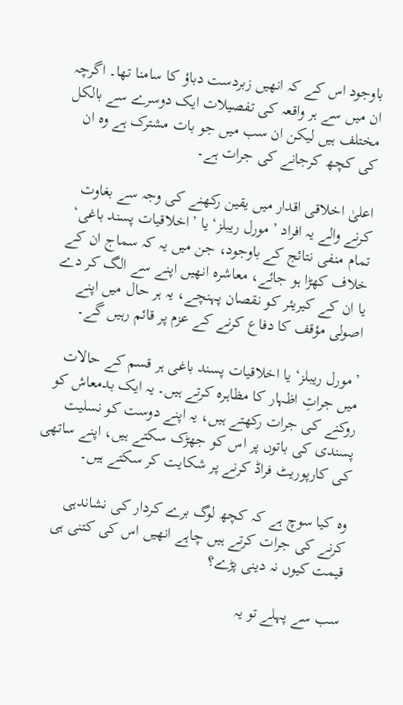باوجود اس کے کہ انھیں زبردست دباؤ کا سامنا تھا۔ اگرچہ ان میں سے ہر واقعہ کی تفصیلات ایک دوسرے سے بالکل مختلف ہیں لیکن ان سب میں جو بات مشترک ہے وہ ان کی کچھ کرجانے کی جرات ہے۔

اعلیٰ اخلاقی اقدار میں یقین رکھنے کی وجہ سے بغاوت کرنے والے یہ افراد ’مورل ریبلز‘ یا ’اخلاقیات پسند باغی‘ تمام منفی نتائج کے باوجود، جن میں یہ کہ سماج ان کے خلاف کھڑا ہو جائے، معاشرہ انھیں اپنے سے الگ کر دے یا ان کے کیریئر کو نقصان پہنچے، یہ ہر حال میں اپنے اصولی مؤقف کا دفاع کرنے کے عزم پر قائم رہیں گے۔

’مورل ریبلز‘ یا اخلاقیات پسند باغی ہر قسم کے حالات میں جراتِ اظہار کا مظاہرہ کرتے ہیں۔ یہ ایک بدمعاش کو روکنے کی جرات رکھتے ہیں، یہ اپنے دوست کو نسلیت پسندی کی باتوں پر اس کو جھڑک سکتے ہیں، اپنے ساتھی کی کارپوریٹ فراڈ کرنے پر شکایت کر سکتے ہیں۔

وہ کیا سوچ ہے کہ کچھ لوگ برے کردار کی نشاندہی کرنے کی جرات کرتے ہیں چاہے انھیں اس کی کتنی ہی قیمت کیوں نہ دینی پڑے؟

سب سے پہلے تو یہ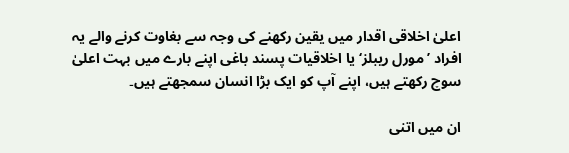اعلیٰ اخلاقی اقدار میں یقین رکھنے کی وجہ سے بغاوت کرنے والے یہ افراد ’مورل ریبلز‘ یا اخلاقیات پسند باغی اپنے بارے میں بہت اعلیٰ سوچ رکھتے ہیں، اپنے آپ کو ایک بڑا انسان سمجھتے ہیں۔

ان میں اتنی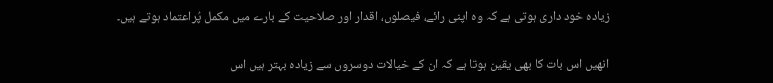زیادہ خود داری ہوتی ہے کہ وہ اپنی رائے، فیصلوں، اقدار اور صلاحیت کے بارے میں مکمل پُراعتماد ہوتے ہیں۔

انھیں اس بات کا بھی یقین ہوتا ہے کہ ان کے خیالات دوسروں سے زیادہ بہتر ہیں اس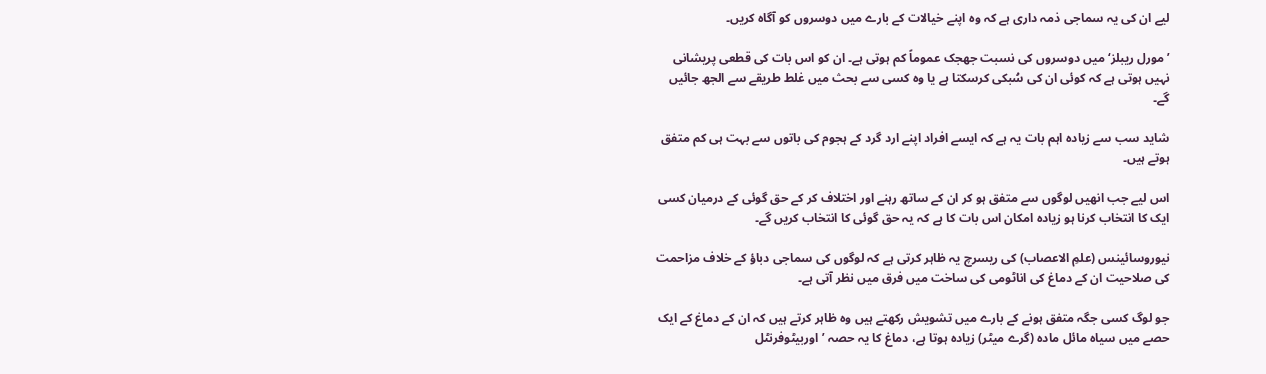لیے ان کی یہ سماجی ذمہ داری ہے کہ وہ اپنے خیالات کے بارے میں دوسروں کو آگاہ کریں۔

’مورل ریبلز‘ میں دوسروں کی نسبت جھجک عموماً کم ہوتی ہے۔ ان کو اس بات کی قطعی پریشانی نہیں ہوتی ہے کہ کوئی ان کی سُبکی کرسکتا ہے یا وہ کسی سے بحث میں غلط طریقے سے الجھ جائیں گے۔

شاید سب سے زیادہ اہم بات یہ ہے کہ ایسے افراد اپنے ارد گرد کے ہجوم کی باتوں سے بہت ہی کم متفق ہوتے ہیں۔

اس لیے جب انھیں لوگوں سے متفق ہو کر ان کے ساتھ رہنے اور اختلاف کر کے حق گوئی کے درمیان کسی ایک کا انتخاب کرنا ہو زیادہ امکان اس بات کا ہے کہ یہ حق گوئی کا انتخاب کریں گے۔

نیوروسائینس (علمِ الاعصاب) کی ریسرچ یہ ظاہر کرتی ہے کہ لوگوں کی سماجی دباؤ کے خلاف مزاحمت کی صلاحیت ان کے دماغ کی اناٹومی کی ساخت میں فرق میں نظر آتی ہے۔

جو لوگ کسی جگہ متفق ہونے کے بارے میں تشویش رکھتے ہیں وہ ظاہر کرتے ہیں کہ ان کے دماغ کے ایک حصے میں سیاہ مائل مادہ (گرے میٹر) زیادہ ہوتا ہے، دماغ کا یہ حصہ ’اوربیٹوفرنٹل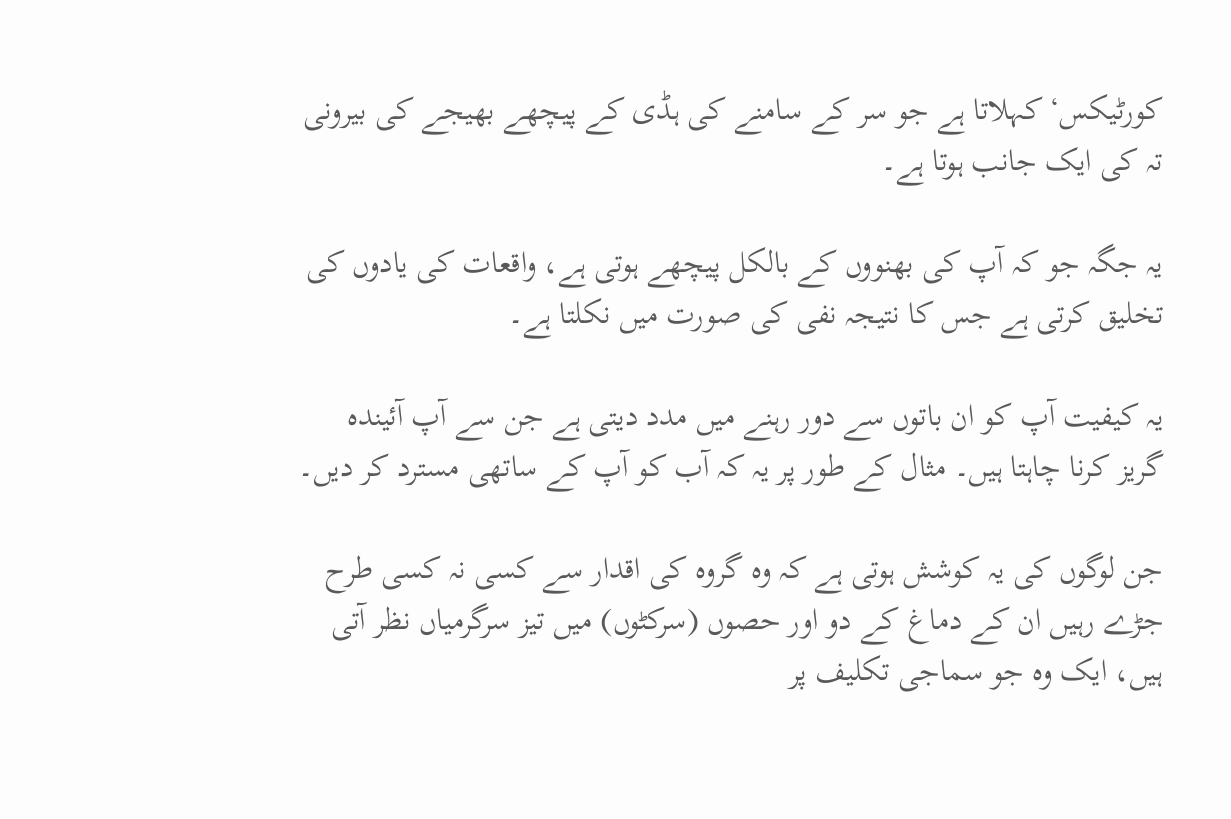کورٹیکس‘ کہلاتا ہے جو سر کے سامنے کی ہڈی کے پیچھے بھیجے کی بیرونی تہ کی ایک جانب ہوتا ہے۔

یہ جگہ جو کہ آپ کی بھنووں کے بالکل پیچھے ہوتی ہے، واقعات کی یادوں کی تخلیق کرتی ہے جس کا نتیجہ نفی کی صورت میں نکلتا ہے۔

یہ کیفیت آپ کو ان باتوں سے دور رہنے میں مدد دیتی ہے جن سے آپ آئیندہ گریز کرنا چاہتا ہیں۔ مثال کے طور پر یہ کہ آب کو آپ کے ساتھی مسترد کر دیں۔

جن لوگوں کی یہ کوشش ہوتی ہے کہ وہ گروہ کی اقدار سے کسی نہ کسی طرح جڑے رہیں ان کے دماغ کے دو اور حصوں (سرکٹوں) میں تیز سرگرمیاں نظر آتی ہیں، ایک وہ جو سماجی تکلیف پر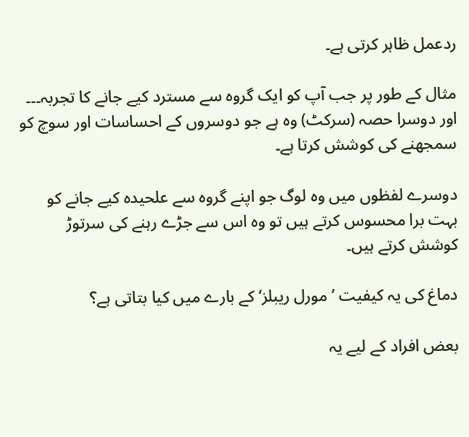ردعمل ظاہر کرتی ہے۔

مثال کے طور پر جب آپ کو ایک گروہ سے مسترد کیے جانے کا تجربہ۔۔۔ اور دوسرا حصہ (سرکٹ) وہ ہے جو دوسروں کے احساسات اور سوچ کو سمجھنے کی کوشش کرتا ہے۔

دوسرے لفظوں میں وہ لوگ جو اپنے گروہ سے علحیدہ کیے جانے کو بہت برا محسوس کرتے ہیں تو وہ اس سے جڑے رہنے کی سرتوڑ کوشش کرتے ہیں۔

دماغ کی یہ کیفیت ’مورل ریبلز‘ کے بارے میں کیا بتاتی ہے؟

بعض افراد کے لیے یہ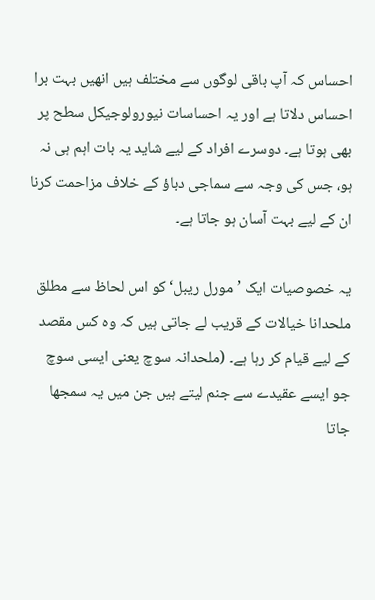احساس کہ آپ باقی لوگوں سے مختلف ہیں انھیں بہت برا احساس دلاتا ہے اور یہ احساسات نیورولوجیکل سطح پر بھی ہوتا ہے۔ دوسرے افراد کے لیے شاید یہ بات اہم ہی نہ ہو، جس کی وجہ سے سماجی دباؤ کے خلاف مزاحمت کرنا ان کے لیے بہت آسان ہو جاتا ہے۔

یہ خصوصیات ایک ’مورل ریبل‘ کو اس لحاظ سے مطلق ملحدانا خیالات کے قریب لے جاتی ہیں کہ وہ کس مقصد کے لیے قیام کر رہا ہے۔ (ملحدانہ سوچ یعنی ایسی سوچ جو ایسے عقیدے سے جنم لیتے ہیں جن میں یہ سمجھا جاتا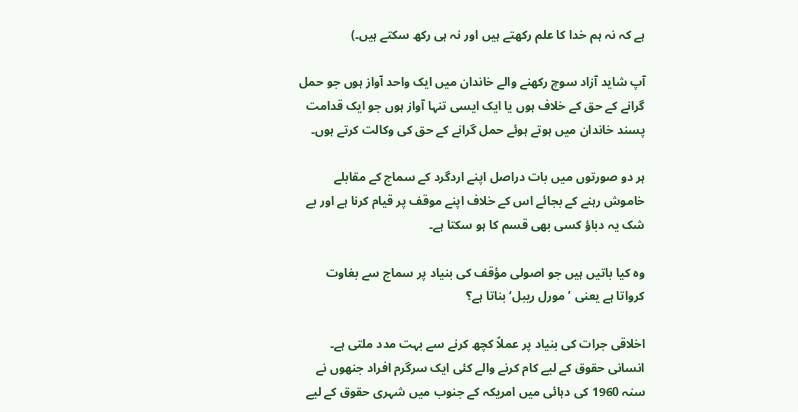ہے کہ نہ ہم خدا کا علم رکھتے ہیں اور نہ ہی رکھ سکتے ہیں۔)

آپ شاید آزاد سوچ رکھنے والے خاندان میں ایک واحد آواز ہوں جو حمل گرانے کے حق کے خلاف ہوں یا ایک ایسی تنہا آواز ہوں جو ایک قدامت پسند خاندان میں ہوتے ہوئے حمل گرانے کے حق کی وکالت کرتے ہوں۔

ہر دو صورتوں میں بات دراصل اپنے اردگرد کے سماج کے مقابلے خاموش رہنے کے بجائے اس کے خلاف اپنے موقف پر قیام کرنا ہے اور بے شک یہ دباؤ کسی بھی قسم کا ہو سکتا ہے۔

وہ کیا باتیں ہیں جو اصولی مؤقف کی بنیاد پر سماج سے بغاوت کرواتا ہے یعنی ’مورل ریبل‘ بناتا ہے؟

اخلاقی جرات کی بنیاد پر عملاً کچھ کرنے سے بہت مدد ملتی ہے۔ انسانی حقوق کے لیے کام کرنے والے کئی ایک سرگرم افراد جنھوں نے سنہ 1960 کی دہائی میں امریکہ کے جنوب میں شہری حقوق کے لیے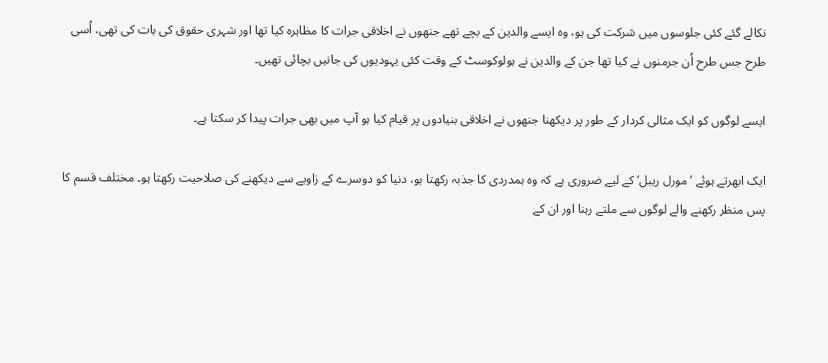نکالے گئے کئی جلوسوں میں شرکت کی ہو، وہ ایسے والدین کے بچے تھے جنھوں نے اخلاقی جرات کا مظاہرہ کیا تھا اور شہری حقوق کی بات کی تھی، اُسی طرح جس طرح اُن جرمنوں نے کیا تھا جن کے والدین نے ہولوکوسٹ کے وقت کئی یہودیوں کی جانیں بچائی تھیں۔

ایسے لوگوں کو ایک مثالی کردار کے طور پر دیکھنا جنھوں نے اخلاقی بنیادوں پر قیام کیا ہو آپ میں بھی جرات پیدا کر سکتا ہے۔

ایک ابھرتے ہوئے ’مورل ریبل‘ کے لیے ضروری ہے کہ وہ ہمدردی کا جذبہ رکھتا ہو، دنیا کو دوسرے کے زاویے سے دیکھنے کی صلاحیت رکھتا ہو۔ مختلف قسم کا پس منظر رکھنے والے لوگوں سے ملتے رہنا اور ان کے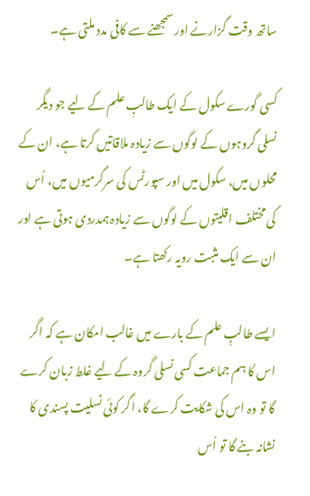ساتھ وقت گزارنے اور سمجھنے سے کافی مدد ملتی ہے۔

کسی گورے سکول کے ایک طالبِ علم کے لیے جو دیگر نسلی گروہوں کے لوگوں سے زیادہ ملاقاتیں کرتا ہے، ان کے محلوں میں، سکول میں اور سپورٹس کی سرگرمیوں میں، اُس کی مختلف اقلیتوں کے لوگوں سے زیادہ ہمدردی ہوتی ہے اور ان سے ایک مثبت رویہ رکھتا ہے۔

ایسے طالبِ علم کے بارے میں غالب امکان ہے کہ اگر اس کا ہم جماعت کسی نسلی گروہ کے لیے غلط زبان کرے گا تو وہ اس کی شکایت کرے گا، اگر کوئی نسلیت پسندی کا نشانہ بنے گا تو اُس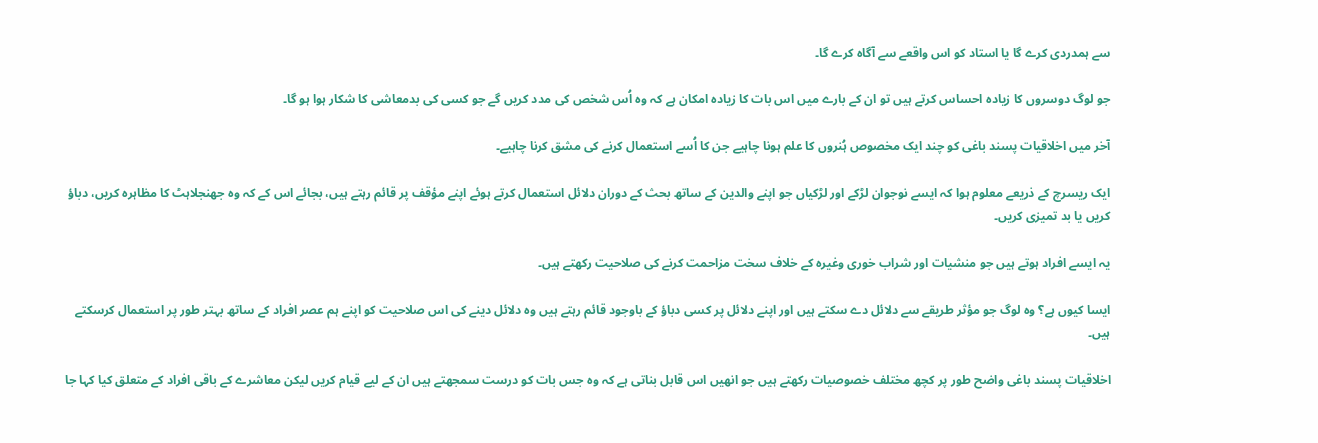سے ہمدردی کرے گا یا استاد کو اس واقعے سے آگاہ کرے گا۔

جو لوگ دوسروں کا زیادہ احساس کرتے ہیں تو ان کے بارے میں اس بات کا زیادہ امکان ہے کہ وہ اُس شخص کی مدد کریں گے جو کسی کی بدمعاشی کا شکار ہوا ہو گا۔

آخر میں اخلاقیات پسند باغی کو چند ایک مخصوص ہُنروں کا علم ہونا چاہیے جن کا اُسے استعمال کرنے کی مشق کرنا چاہیے۔

ایک ریسرچ کے ذریعے معلوم ہوا کہ ایسے نوجوان لڑکے اور لڑکیاں جو اپنے والدین کے ساتھ بحث کے دوران دلائل استعمال کرتے ہوئے اپنے مؤقف پر قائم رہتے ہیں، بجائے اس کے کہ وہ جھنجلاہٹ کا مظاہرہ کریں، دباؤ کریں یا بد تمیزی کریں۔

یہ ایسے افراد ہوتے ہیں جو منشیات اور شراب خوری وغیرہ کے خلاف سخت مزاحمت کرنے کی صلاحیت رکھتے ہیں۔

ایسا کیوں ہے؟ وہ لوگ جو مؤثر طریقے سے دلائل دے سکتے ہیں اور اپنے دلائل پر کسی دباؤ کے باوجود قائم رہتے ہیں وہ دلائل دینے کی اس صلاحیت کو اپنے ہم عصر افراد کے ساتھ بہتر طور پر استعمال کرسکتے ہیں۔

اخلاقیات پسند باغی واضح طور پر کچھ مختلف خصوصیات رکھتے ہیں جو انھیں اس قابل بناتی ہے کہ وہ جس بات کو درست سمجھتے ہیں ان کے لیے قیام کریں لیکن معاشرے کے باقی افراد کے متعلق کیا کہا جا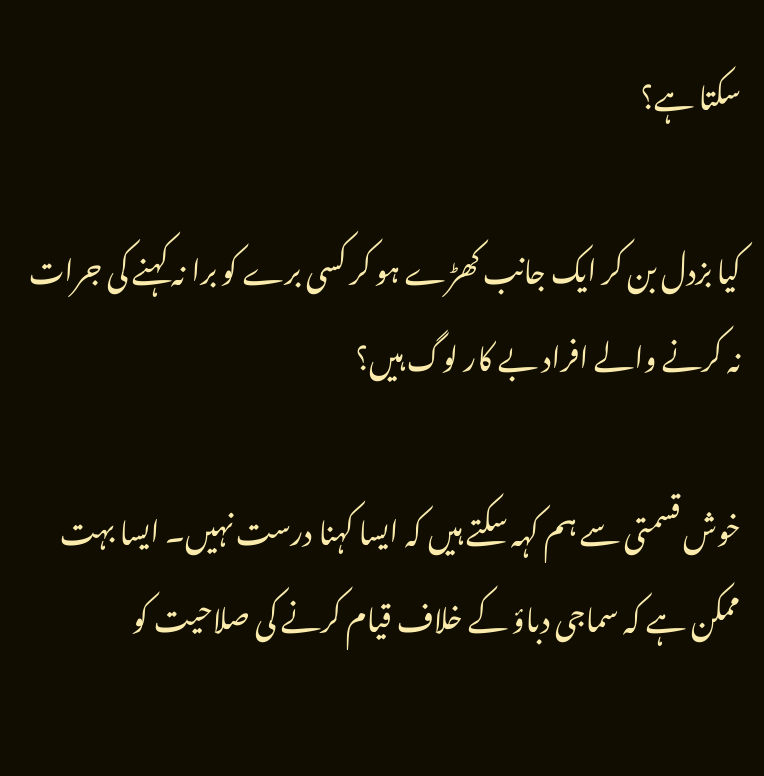سکتا ہے؟

کیا بزدل بن کر ایک جانب کھڑے ہو کر کسی برے کو برا نہ کہنے کی جرات نہ کرنے والے افراد بے کار لوگ ہیں؟

خوش قسمتی سے ہم کہہ سکتے ہیں کہ ایسا کہنا درست نہیں۔ ایسا بہت ممکن ہے کہ سماجی دباؤ کے خلاف قیام کرنے کی صلاحیت کو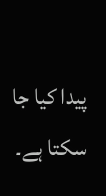پیدا کیا جا سکتا ہے۔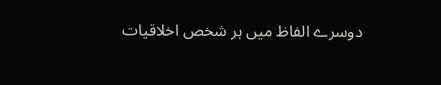دوسرے الفاظ میں ہر شخص اخلاقیات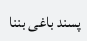پسند باغی بننا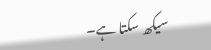سیکھ سکتا ہے۔